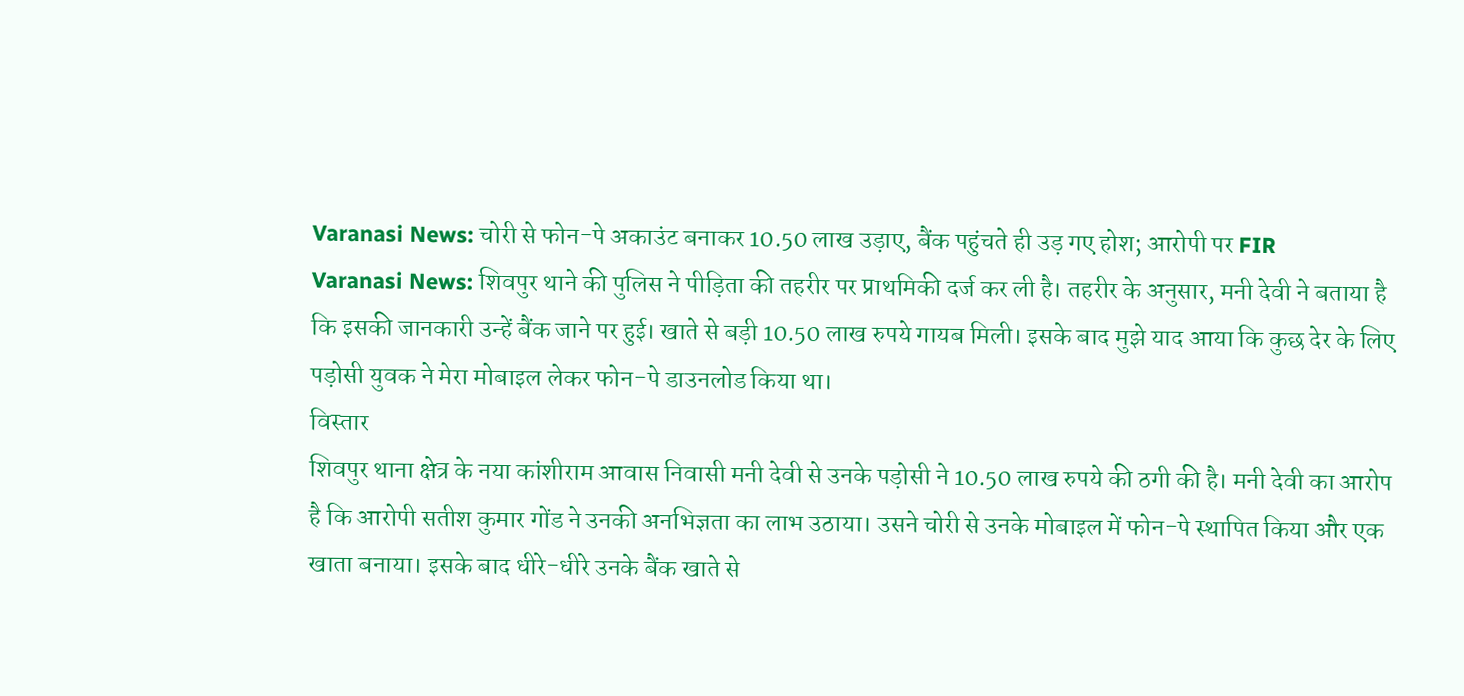Varanasi News: चोरी से फोन-पे अकाउंट बनाकर 10.50 लाख उड़ाए, बैंक पहुंचते ही उड़ गए होश; आरोपी पर FIR
Varanasi News: शिवपुर थाने की पुलिस ने पीड़िता की तहरीर पर प्राथमिकी दर्ज कर ली है। तहरीर के अनुसार, मनी देवी ने बताया है कि इसकी जानकारी उन्हें बैंक जाने पर हुई। खाते से बड़ी 10.50 लाख रुपये गायब मिली। इसके बाद मुझे याद आया कि कुछ देर के लिए पड़ोसी युवक ने मेरा मोबाइल लेकर फोन-पे डाउनलोड किया था।
विस्तार
शिवपुर थाना क्षेत्र के नया कांशीराम आवास निवासी मनी देवी से उनके पड़ोसी ने 10.50 लाख रुपये की ठगी की है। मनी देवी का आरोप है कि आरोपी सतीश कुमार गोंड ने उनकी अनभिज्ञता का लाभ उठाया। उसने चोरी से उनके मोबाइल में फोन-पे स्थापित किया और एक खाता बनाया। इसके बाद धीरे-धीरे उनके बैंक खाते से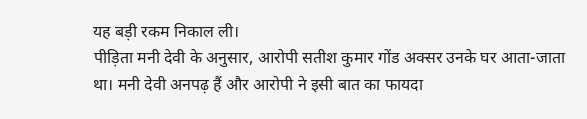यह बड़ी रकम निकाल ली।
पीड़िता मनी देवी के अनुसार, आरोपी सतीश कुमार गोंड अक्सर उनके घर आता-जाता था। मनी देवी अनपढ़ हैं और आरोपी ने इसी बात का फायदा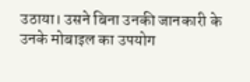उठाया। उसने बिना उनकी जानकारी के उनके मोबाइल का उपयोग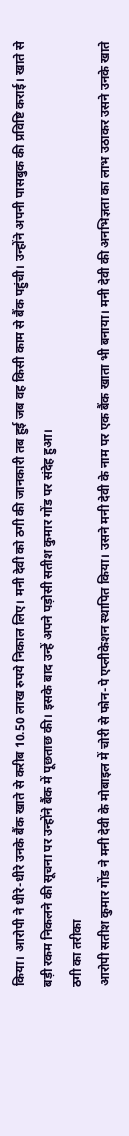किया। आरोपी ने धीरे-धीरे उनके बैंक खाते से करीब 10.50 लाख रुपये निकाल लिए। मनी देवी को ठगी की जानकारी तब हुई जब वह किसी काम से बैंक पहुंची। उन्होंने अपनी पासबुक की प्रविष्टि कराई। खाते से बड़ी रकम निकलने की सूचना पर उन्होंने बैंक में पूछताछ की। इसके बाद उन्हें अपने पड़ोसी सतीश कुमार गोंड पर संदेह हुआ।
ठगी का तरीका
आरोपी सतीश कुमार गोंड ने मनी देवी के मोबाइल में चोरी से फोन-पे एप्लीकेशन स्थापित किया। उसने मनी देवी के नाम पर एक बैंक खाता भी बनाया। मनी देवी की अनभिज्ञता का लाभ उठाकर उसने उनके खाते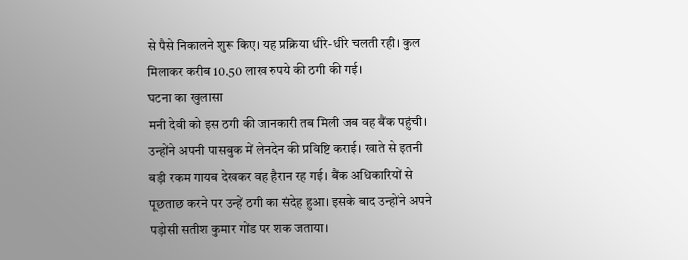से पैसे निकालने शुरू किए। यह प्रक्रिया धीरे-धीरे चलती रही। कुल मिलाकर करीब 10.50 लाख रुपये की ठगी की गई।
घटना का खुलासा
मनी देवी को इस ठगी की जानकारी तब मिली जब वह बैंक पहुंची। उन्होंने अपनी पासबुक में लेनदेन की प्रविष्टि कराई। खाते से इतनी बड़ी रकम गायब देखकर वह हैरान रह गई। बैंक अधिकारियों से पूछताछ करने पर उन्हें ठगी का संदेह हुआ। इसके बाद उन्होंने अपने पड़ोसी सतीश कुमार गोंड पर शक जताया।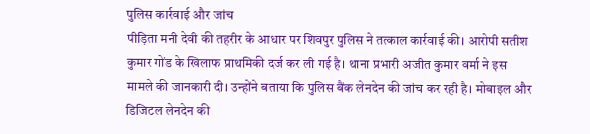पुलिस कार्रवाई और जांच
पीड़िता मनी देवी की तहरीर के आधार पर शिवपुर पुलिस ने तत्काल कार्रवाई की। आरोपी सतीश कुमार गोंड के खिलाफ प्राथमिकी दर्ज कर ली गई है। थाना प्रभारी अजीत कुमार वर्मा ने इस मामले की जानकारी दी। उन्होंने बताया कि पुलिस बैंक लेनदेन की जांच कर रही है। मोबाइल और डिजिटल लेनदेन की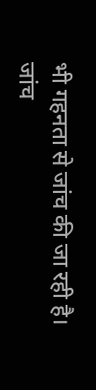भी गहनता से जांच की जा रही है। जांच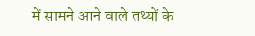में सामने आने वाले तथ्यों के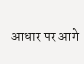आधार पर आगे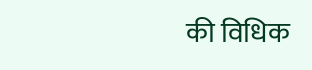की विधिक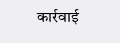कार्रवाई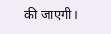की जाएगी।